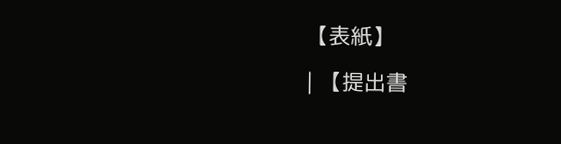【表紙】
| 【提出書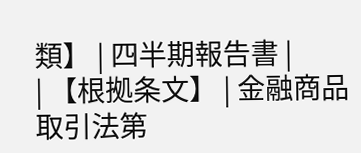類】 | 四半期報告書 |
| 【根拠条文】 | 金融商品取引法第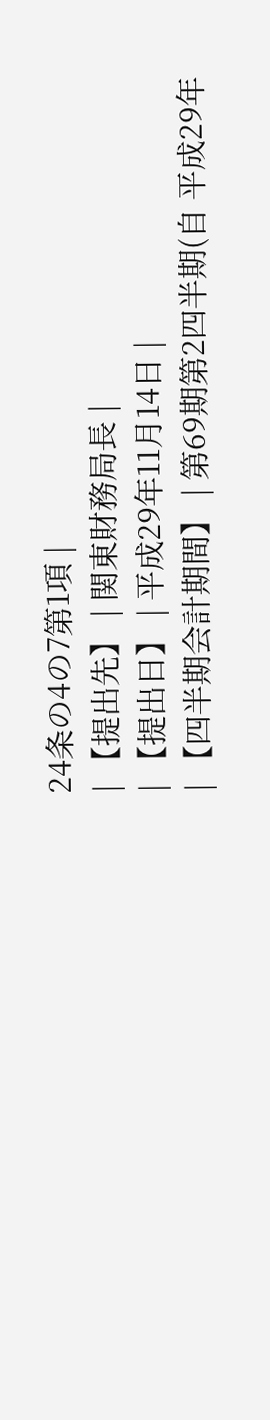24条の4の7第1項 |
| 【提出先】 | 関東財務局長 |
| 【提出日】 | 平成29年11月14日 |
| 【四半期会計期間】 | 第69期第2四半期(自 平成29年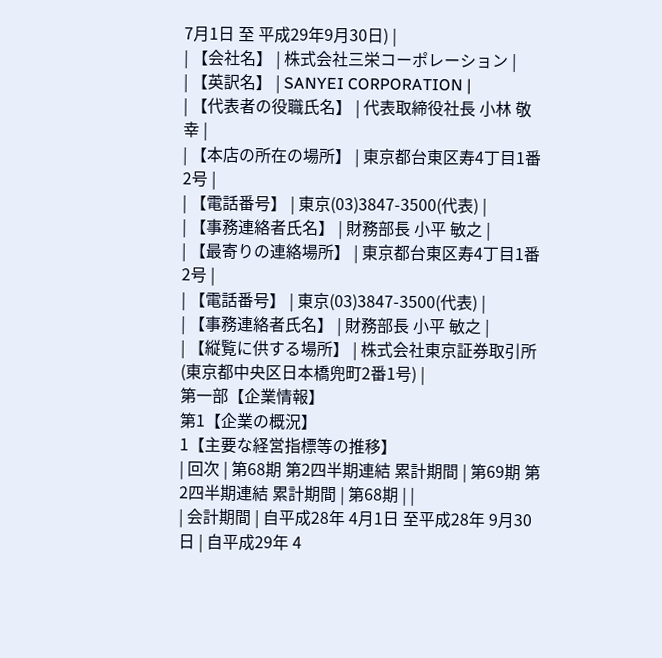7月1日 至 平成29年9月30日) |
| 【会社名】 | 株式会社三栄コーポレーション |
| 【英訳名】 | SANYEI CORPORATION |
| 【代表者の役職氏名】 | 代表取締役社長 小林 敬幸 |
| 【本店の所在の場所】 | 東京都台東区寿4丁目1番2号 |
| 【電話番号】 | 東京(03)3847-3500(代表) |
| 【事務連絡者氏名】 | 財務部長 小平 敏之 |
| 【最寄りの連絡場所】 | 東京都台東区寿4丁目1番2号 |
| 【電話番号】 | 東京(03)3847-3500(代表) |
| 【事務連絡者氏名】 | 財務部長 小平 敏之 |
| 【縦覧に供する場所】 | 株式会社東京証券取引所 (東京都中央区日本橋兜町2番1号) |
第一部【企業情報】
第1【企業の概況】
1【主要な経営指標等の推移】
| 回次 | 第68期 第2四半期連結 累計期間 | 第69期 第2四半期連結 累計期間 | 第68期 | |
| 会計期間 | 自平成28年 4月1日 至平成28年 9月30日 | 自平成29年 4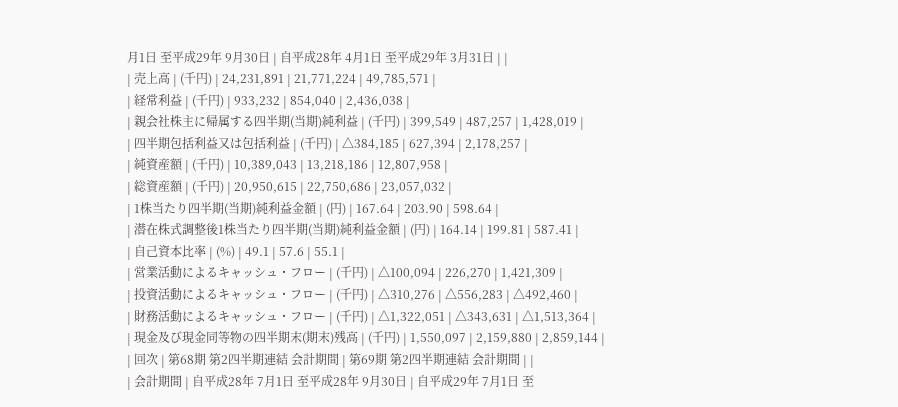月1日 至平成29年 9月30日 | 自平成28年 4月1日 至平成29年 3月31日 | |
| 売上高 | (千円) | 24,231,891 | 21,771,224 | 49,785,571 |
| 経常利益 | (千円) | 933,232 | 854,040 | 2,436,038 |
| 親会社株主に帰属する四半期(当期)純利益 | (千円) | 399,549 | 487,257 | 1,428,019 |
| 四半期包括利益又は包括利益 | (千円) | △384,185 | 627,394 | 2,178,257 |
| 純資産額 | (千円) | 10,389,043 | 13,218,186 | 12,807,958 |
| 総資産額 | (千円) | 20,950,615 | 22,750,686 | 23,057,032 |
| 1株当たり四半期(当期)純利益金額 | (円) | 167.64 | 203.90 | 598.64 |
| 潜在株式調整後1株当たり四半期(当期)純利益金額 | (円) | 164.14 | 199.81 | 587.41 |
| 自己資本比率 | (%) | 49.1 | 57.6 | 55.1 |
| 営業活動によるキャッシュ・フロー | (千円) | △100,094 | 226,270 | 1,421,309 |
| 投資活動によるキャッシュ・フロー | (千円) | △310,276 | △556,283 | △492,460 |
| 財務活動によるキャッシュ・フロー | (千円) | △1,322,051 | △343,631 | △1,513,364 |
| 現金及び現金同等物の四半期末(期末)残高 | (千円) | 1,550,097 | 2,159,880 | 2,859,144 |
| 回次 | 第68期 第2四半期連結 会計期間 | 第69期 第2四半期連結 会計期間 | |
| 会計期間 | 自平成28年 7月1日 至平成28年 9月30日 | 自平成29年 7月1日 至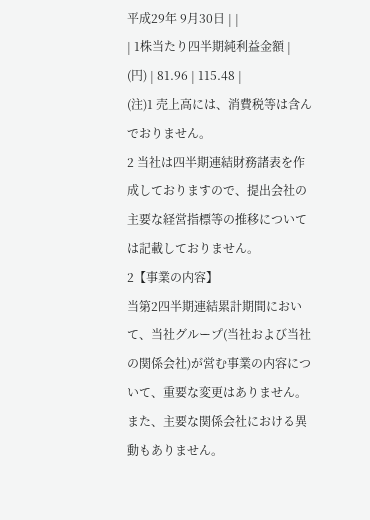平成29年 9月30日 | |
| 1株当たり四半期純利益金額 | (円) | 81.96 | 115.48 |
(注)1 売上高には、消費税等は含んでおりません。
2 当社は四半期連結財務諸表を作成しておりますので、提出会社の主要な経営指標等の推移については記載しておりません。
2【事業の内容】
当第2四半期連結累計期間において、当社グループ(当社および当社の関係会社)が営む事業の内容について、重要な変更はありません。また、主要な関係会社における異動もありません。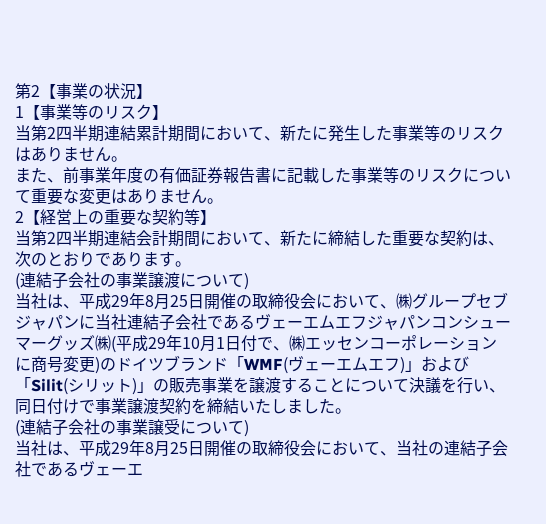第2【事業の状況】
1【事業等のリスク】
当第2四半期連結累計期間において、新たに発生した事業等のリスクはありません。
また、前事業年度の有価証券報告書に記載した事業等のリスクについて重要な変更はありません。
2【経営上の重要な契約等】
当第2四半期連結会計期間において、新たに締結した重要な契約は、次のとおりであります。
(連結子会社の事業譲渡について)
当社は、平成29年8月25日開催の取締役会において、㈱グループセブ ジャパンに当社連結子会社であるヴェーエムエフジャパンコンシューマーグッズ㈱(平成29年10月1日付で、㈱エッセンコーポレーションに商号変更)のドイツブランド「WMF(ヴェーエムエフ)」および「Silit(シリット)」の販売事業を譲渡することについて決議を行い、同日付けで事業譲渡契約を締結いたしました。
(連結子会社の事業譲受について)
当社は、平成29年8月25日開催の取締役会において、当社の連結子会社であるヴェーエ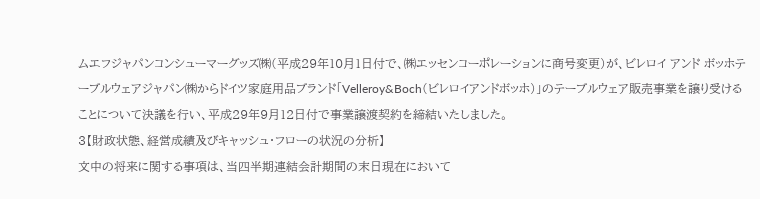ムエフジャパンコンシューマーグッズ㈱(平成29年10月1日付で、㈱エッセンコーポレーションに商号変更)が、ビレロイ アンド ボッホテーブルウェアジャパン㈱からドイツ家庭用品ブランド「Velleroy&Boch(ビレロイアンドボッホ)」のテーブルウェア販売事業を譲り受けることについて決議を行い、平成29年9月12日付で事業譲渡契約を締結いたしました。
3【財政状態、経営成績及びキャッシュ・フローの状況の分析】
文中の将来に関する事項は、当四半期連結会計期間の末日現在において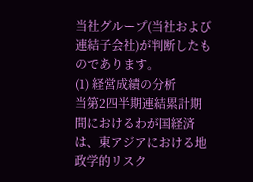当社グループ(当社および連結子会社)が判断したものであります。
(1) 経営成績の分析
当第2四半期連結累計期間におけるわが国経済は、東アジアにおける地政学的リスク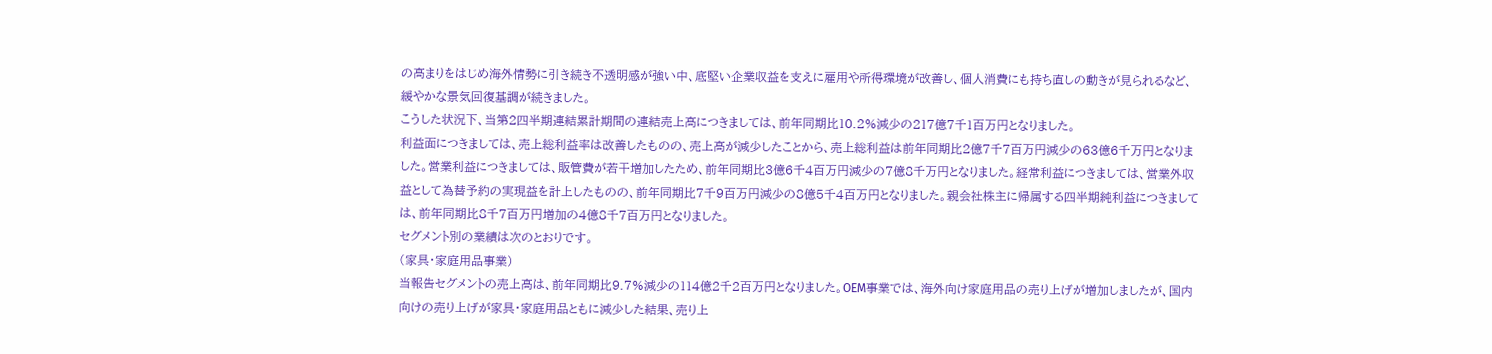の高まりをはじめ海外情勢に引き続き不透明感が強い中、底堅い企業収益を支えに雇用や所得環境が改善し、個人消費にも持ち直しの動きが見られるなど、緩やかな景気回復基調が続きました。
こうした状況下、当第2四半期連結累計期間の連結売上高につきましては、前年同期比10.2%減少の217億7千1百万円となりました。
利益面につきましては、売上総利益率は改善したものの、売上高が減少したことから、売上総利益は前年同期比2億7千7百万円減少の63億6千万円となりました。営業利益につきましては、販管費が若干増加したため、前年同期比3億6千4百万円減少の7億8千万円となりました。経常利益につきましては、営業外収益として為替予約の実現益を計上したものの、前年同期比7千9百万円減少の8億5千4百万円となりました。親会社株主に帰属する四半期純利益につきましては、前年同期比8千7百万円増加の4億8千7百万円となりました。
セグメント別の業績は次のとおりです。
(家具・家庭用品事業)
当報告セグメントの売上高は、前年同期比9.7%減少の114億2千2百万円となりました。OEM事業では、海外向け家庭用品の売り上げが増加しましたが、国内向けの売り上げが家具・家庭用品ともに減少した結果、売り上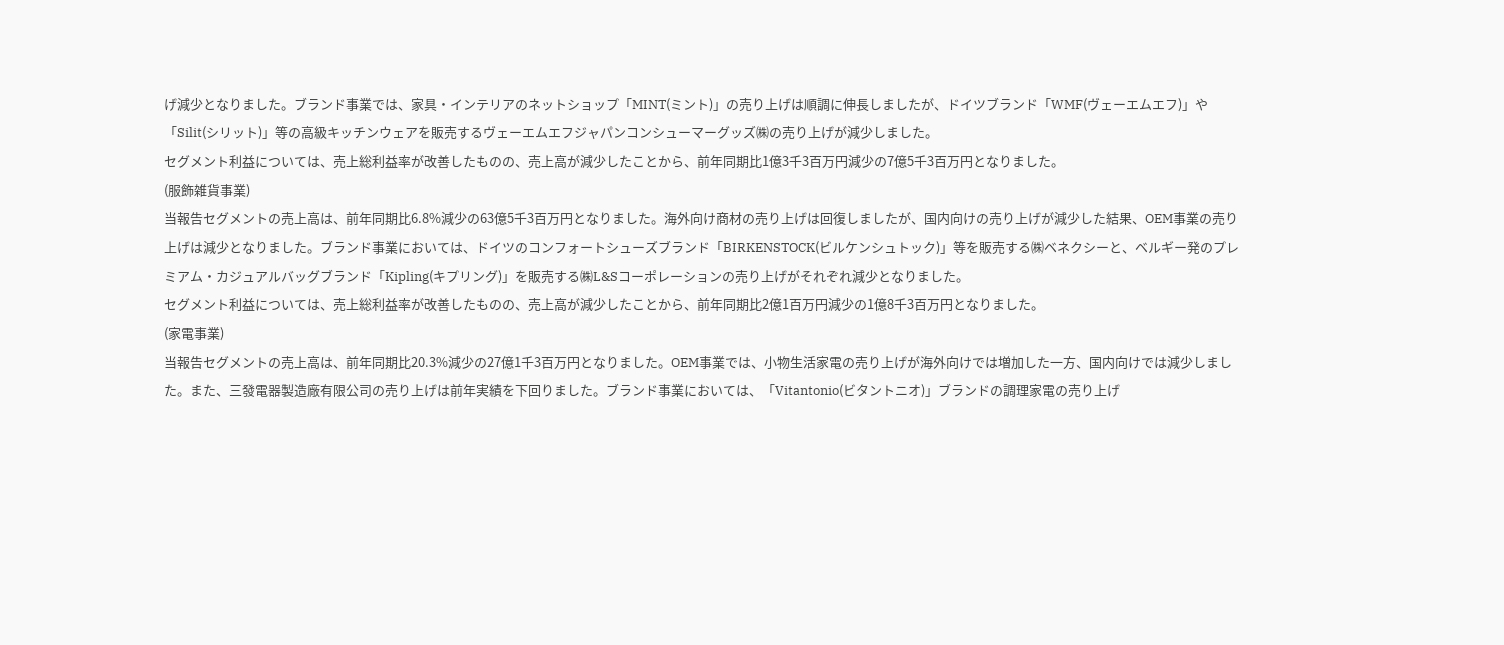げ減少となりました。ブランド事業では、家具・インテリアのネットショップ「MINT(ミント)」の売り上げは順調に伸長しましたが、ドイツブランド「WMF(ヴェーエムエフ)」や「Silit(シリット)」等の高級キッチンウェアを販売するヴェーエムエフジャパンコンシューマーグッズ㈱の売り上げが減少しました。
セグメント利益については、売上総利益率が改善したものの、売上高が減少したことから、前年同期比1億3千3百万円減少の7億5千3百万円となりました。
(服飾雑貨事業)
当報告セグメントの売上高は、前年同期比6.8%減少の63億5千3百万円となりました。海外向け商材の売り上げは回復しましたが、国内向けの売り上げが減少した結果、OEM事業の売り上げは減少となりました。ブランド事業においては、ドイツのコンフォートシューズブランド「BIRKENSTOCK(ビルケンシュトック)」等を販売する㈱ベネクシーと、ベルギー発のプレミアム・カジュアルバッグブランド「Kipling(キプリング)」を販売する㈱L&Sコーポレーションの売り上げがそれぞれ減少となりました。
セグメント利益については、売上総利益率が改善したものの、売上高が減少したことから、前年同期比2億1百万円減少の1億8千3百万円となりました。
(家電事業)
当報告セグメントの売上高は、前年同期比20.3%減少の27億1千3百万円となりました。OEM事業では、小物生活家電の売り上げが海外向けでは増加した一方、国内向けでは減少しました。また、三發電器製造廠有限公司の売り上げは前年実績を下回りました。ブランド事業においては、「Vitantonio(ビタントニオ)」ブランドの調理家電の売り上げ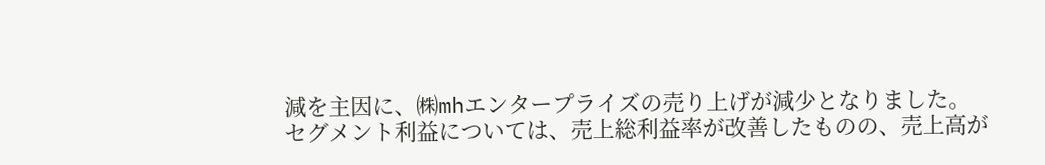減を主因に、㈱mhエンタープライズの売り上げが減少となりました。
セグメント利益については、売上総利益率が改善したものの、売上高が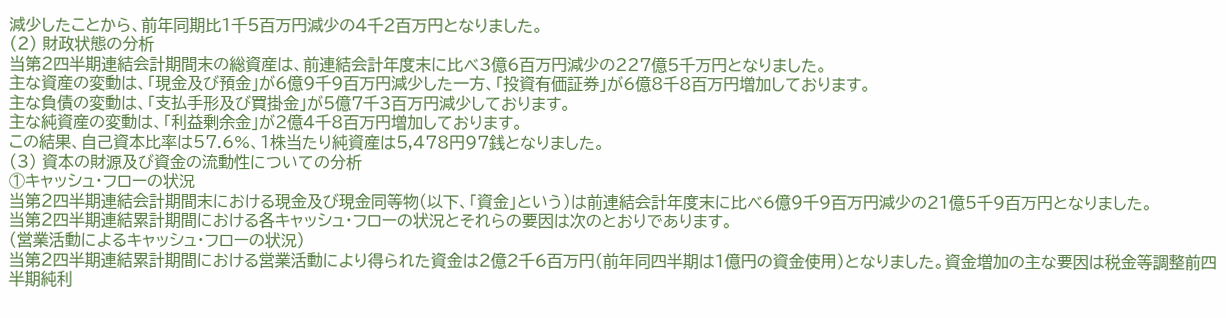減少したことから、前年同期比1千5百万円減少の4千2百万円となりました。
(2) 財政状態の分析
当第2四半期連結会計期間末の総資産は、前連結会計年度末に比べ3億6百万円減少の227億5千万円となりました。
主な資産の変動は、「現金及び預金」が6億9千9百万円減少した一方、「投資有価証券」が6億8千8百万円増加しております。
主な負債の変動は、「支払手形及び買掛金」が5億7千3百万円減少しております。
主な純資産の変動は、「利益剰余金」が2億4千8百万円増加しております。
この結果、自己資本比率は57.6%、1株当たり純資産は5,478円97銭となりました。
(3) 資本の財源及び資金の流動性についての分析
①キャッシュ・フローの状況
当第2四半期連結会計期間末における現金及び現金同等物(以下、「資金」という)は前連結会計年度末に比べ6億9千9百万円減少の21億5千9百万円となりました。
当第2四半期連結累計期間における各キャッシュ・フローの状況とそれらの要因は次のとおりであります。
(営業活動によるキャッシュ・フローの状況)
当第2四半期連結累計期間における営業活動により得られた資金は2億2千6百万円(前年同四半期は1億円の資金使用)となりました。資金増加の主な要因は税金等調整前四半期純利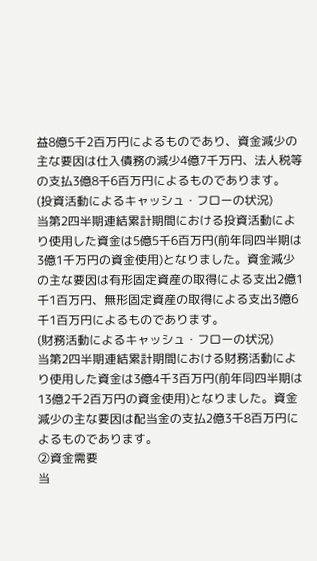益8億5千2百万円によるものであり、資金減少の主な要因は仕入債務の減少4億7千万円、法人税等の支払3億8千6百万円によるものであります。
(投資活動によるキャッシュ・フローの状況)
当第2四半期連結累計期間における投資活動により使用した資金は5億5千6百万円(前年同四半期は3億1千万円の資金使用)となりました。資金減少の主な要因は有形固定資産の取得による支出2億1千1百万円、無形固定資産の取得による支出3億6千1百万円によるものであります。
(財務活動によるキャッシュ・フローの状況)
当第2四半期連結累計期間における財務活動により使用した資金は3億4千3百万円(前年同四半期は13億2千2百万円の資金使用)となりました。資金減少の主な要因は配当金の支払2億3千8百万円によるものであります。
②資金需要
当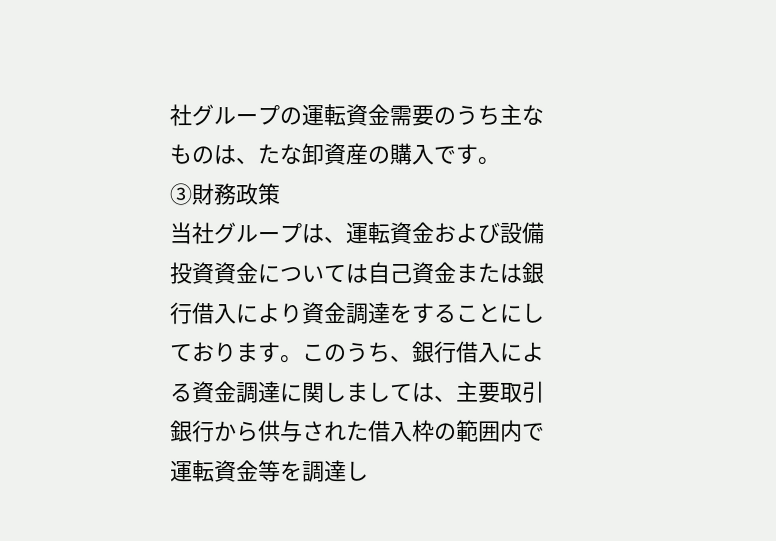社グループの運転資金需要のうち主なものは、たな卸資産の購入です。
③財務政策
当社グループは、運転資金および設備投資資金については自己資金または銀行借入により資金調達をすることにしております。このうち、銀行借入による資金調達に関しましては、主要取引銀行から供与された借入枠の範囲内で運転資金等を調達し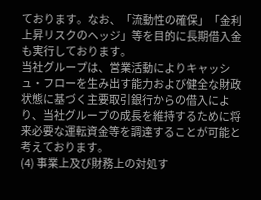ております。なお、「流動性の確保」「金利上昇リスクのヘッジ」等を目的に長期借入金も実行しております。
当社グループは、営業活動によりキャッシュ・フローを生み出す能力および健全な財政状態に基づく主要取引銀行からの借入により、当社グループの成長を維持するために将来必要な運転資金等を調達することが可能と考えております。
(4) 事業上及び財務上の対処す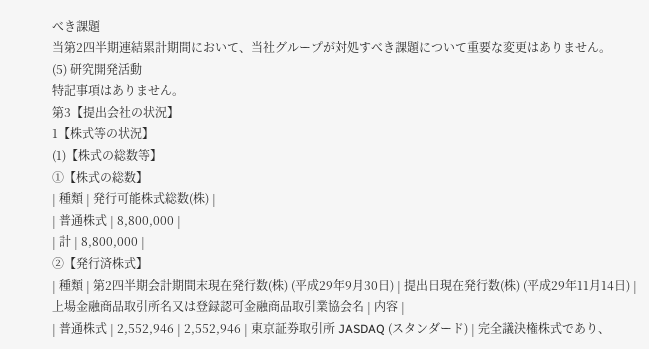べき課題
当第2四半期連結累計期間において、当社グループが対処すべき課題について重要な変更はありません。
(5) 研究開発活動
特記事項はありません。
第3【提出会社の状況】
1【株式等の状況】
(1)【株式の総数等】
①【株式の総数】
| 種類 | 発行可能株式総数(株) |
| 普通株式 | 8,800,000 |
| 計 | 8,800,000 |
②【発行済株式】
| 種類 | 第2四半期会計期間末現在発行数(株) (平成29年9月30日) | 提出日現在発行数(株) (平成29年11月14日) | 上場金融商品取引所名又は登録認可金融商品取引業協会名 | 内容 |
| 普通株式 | 2,552,946 | 2,552,946 | 東京証券取引所 JASDAQ (スタンダード) | 完全議決権株式であり、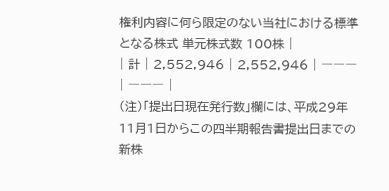権利内容に何ら限定のない当社における標準となる株式 単元株式数 100株 |
| 計 | 2,552,946 | 2,552,946 | ――― | ――― |
(注)「提出日現在発行数」欄には、平成29年11月1日からこの四半期報告書提出日までの新株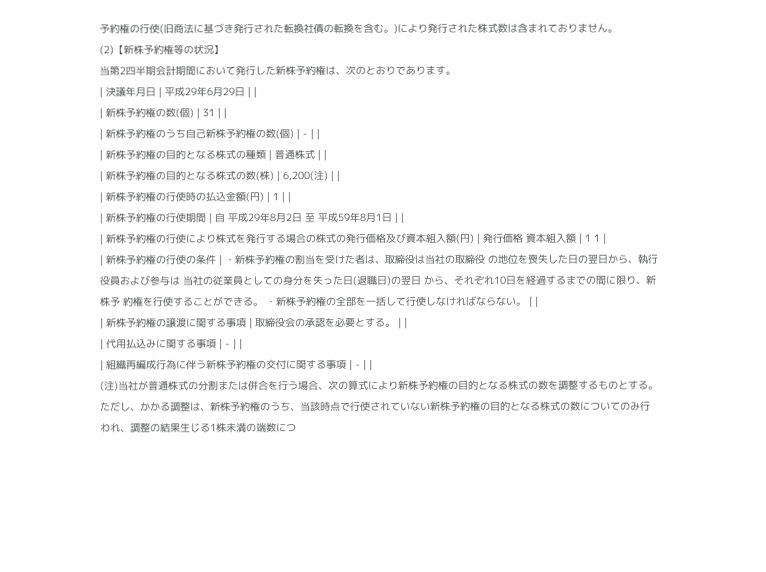予約権の行使(旧商法に基づき発行された転換社債の転換を含む。)により発行された株式数は含まれておりません。
(2)【新株予約権等の状況】
当第2四半期会計期間において発行した新株予約権は、次のとおりであります。
| 決議年月日 | 平成29年6月29日 | |
| 新株予約権の数(個) | 31 | |
| 新株予約権のうち自己新株予約権の数(個) | - | |
| 新株予約権の目的となる株式の種類 | 普通株式 | |
| 新株予約権の目的となる株式の数(株) | 6,200(注) | |
| 新株予約権の行使時の払込金額(円) | 1 | |
| 新株予約権の行使期間 | 自 平成29年8月2日 至 平成59年8月1日 | |
| 新株予約権の行使により株式を発行する場合の株式の発行価格及び資本組入額(円) | 発行価格 資本組入額 | 1 1 |
| 新株予約権の行使の条件 | ・新株予約権の割当を受けた者は、取締役は当社の取締役 の地位を喪失した日の翌日から、執行役員および参与は 当社の従業員としての身分を失った日(退職日)の翌日 から、それぞれ10日を経過するまでの間に限り、新株予 約権を行使することができる。 ・新株予約権の全部を一括して行使しなければならない。 | |
| 新株予約権の譲渡に関する事項 | 取締役会の承認を必要とする。 | |
| 代用払込みに関する事項 | - | |
| 組織再編成行為に伴う新株予約権の交付に関する事項 | - | |
(注)当社が普通株式の分割または併合を行う場合、次の算式により新株予約権の目的となる株式の数を調整するものとする。ただし、かかる調整は、新株予約権のうち、当該時点で行使されていない新株予約権の目的となる株式の数についてのみ行われ、調整の結果生じる1株未満の端数につ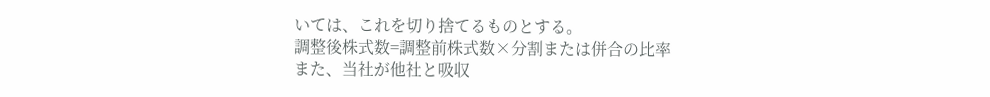いては、これを切り捨てるものとする。
調整後株式数=調整前株式数×分割または併合の比率
また、当社が他社と吸収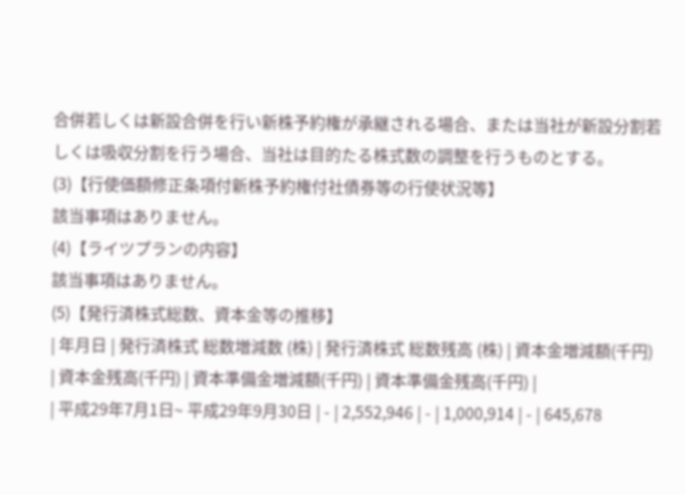合併若しくは新設合併を行い新株予約権が承継される場合、または当社が新設分割若しくは吸収分割を行う場合、当社は目的たる株式数の調整を行うものとする。
(3)【行使価額修正条項付新株予約権付社債券等の行使状況等】
該当事項はありません。
(4)【ライツプランの内容】
該当事項はありません。
(5)【発行済株式総数、資本金等の推移】
| 年月日 | 発行済株式 総数増減数 (株) | 発行済株式 総数残高 (株) | 資本金増減額(千円) | 資本金残高(千円) | 資本準備金増減額(千円) | 資本準備金残高(千円) |
| 平成29年7月1日~ 平成29年9月30日 | - | 2,552,946 | - | 1,000,914 | - | 645,678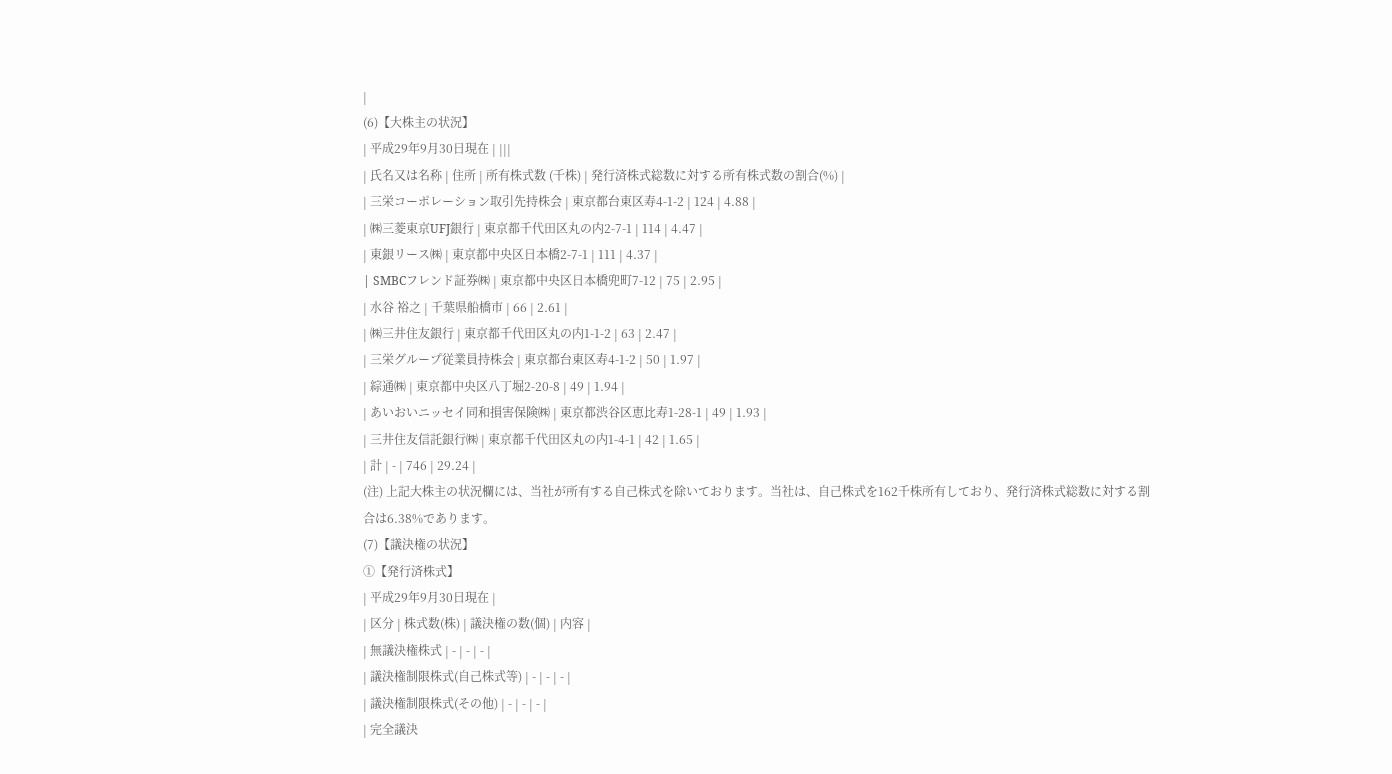|
(6)【大株主の状況】
| 平成29年9月30日現在 | |||
| 氏名又は名称 | 住所 | 所有株式数 (千株) | 発行済株式総数に対する所有株式数の割合(%) |
| 三栄コーポレーション取引先持株会 | 東京都台東区寿4-1-2 | 124 | 4.88 |
| ㈱三菱東京UFJ銀行 | 東京都千代田区丸の内2-7-1 | 114 | 4.47 |
| 東銀リース㈱ | 東京都中央区日本橋2-7-1 | 111 | 4.37 |
| SMBCフレンド証券㈱ | 東京都中央区日本橋兜町7-12 | 75 | 2.95 |
| 水谷 裕之 | 千葉県船橋市 | 66 | 2.61 |
| ㈱三井住友銀行 | 東京都千代田区丸の内1-1-2 | 63 | 2.47 |
| 三栄グループ従業員持株会 | 東京都台東区寿4-1-2 | 50 | 1.97 |
| 綜通㈱ | 東京都中央区八丁堀2-20-8 | 49 | 1.94 |
| あいおいニッセイ同和損害保険㈱ | 東京都渋谷区恵比寿1-28-1 | 49 | 1.93 |
| 三井住友信託銀行㈱ | 東京都千代田区丸の内1-4-1 | 42 | 1.65 |
| 計 | - | 746 | 29.24 |
(注) 上記大株主の状況欄には、当社が所有する自己株式を除いております。当社は、自己株式を162千株所有しており、発行済株式総数に対する割合は6.38%であります。
(7)【議決権の状況】
①【発行済株式】
| 平成29年9月30日現在 |
| 区分 | 株式数(株) | 議決権の数(個) | 内容 |
| 無議決権株式 | - | - | - |
| 議決権制限株式(自己株式等) | - | - | - |
| 議決権制限株式(その他) | - | - | - |
| 完全議決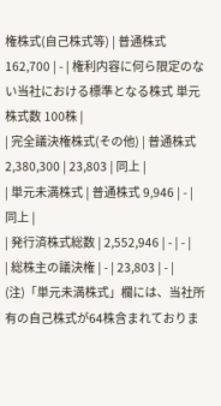権株式(自己株式等) | 普通株式 162,700 | - | 権利内容に何ら限定のない当社における標準となる株式 単元株式数 100株 |
| 完全議決権株式(その他) | 普通株式 2,380,300 | 23,803 | 同上 |
| 単元未満株式 | 普通株式 9,946 | - | 同上 |
| 発行済株式総数 | 2,552,946 | - | - |
| 総株主の議決権 | - | 23,803 | - |
(注)「単元未満株式」欄には、当社所有の自己株式が64株含まれておりま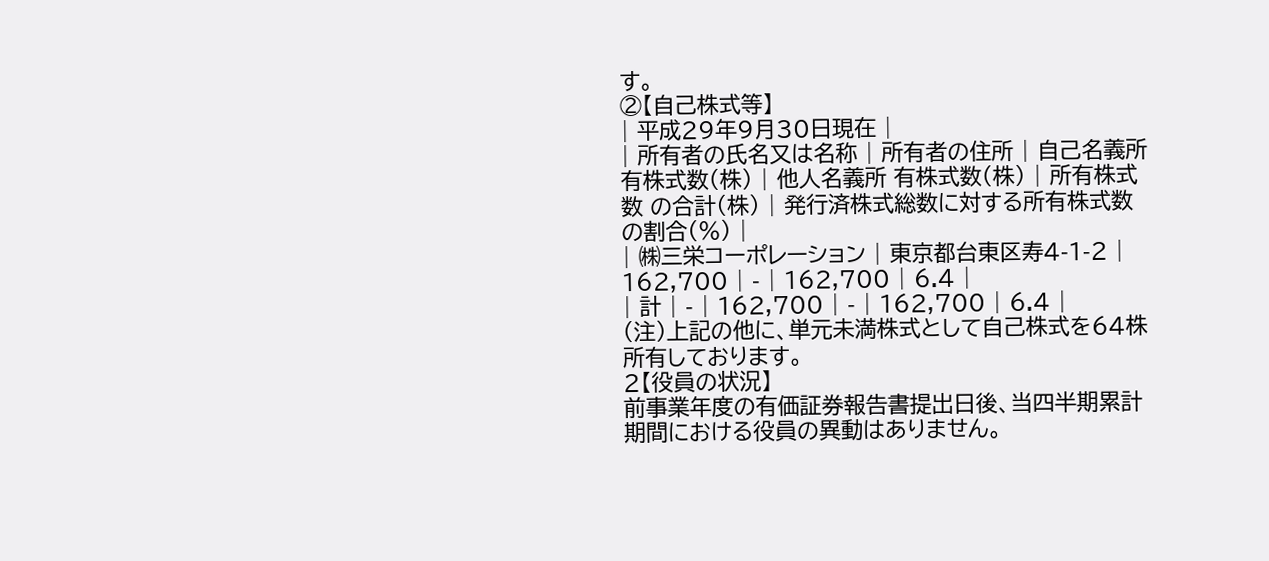す。
②【自己株式等】
| 平成29年9月30日現在 |
| 所有者の氏名又は名称 | 所有者の住所 | 自己名義所有株式数(株) | 他人名義所 有株式数(株) | 所有株式数 の合計(株) | 発行済株式総数に対する所有株式数の割合(%) |
| ㈱三栄コーポレーション | 東京都台東区寿4-1-2 | 162,700 | - | 162,700 | 6.4 |
| 計 | - | 162,700 | - | 162,700 | 6.4 |
(注)上記の他に、単元未満株式として自己株式を64株所有しております。
2【役員の状況】
前事業年度の有価証券報告書提出日後、当四半期累計期間における役員の異動はありません。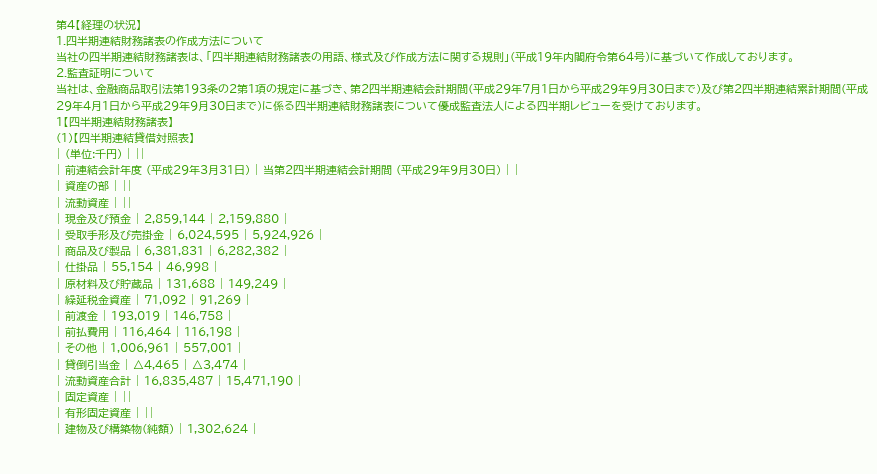第4【経理の状況】
1.四半期連結財務諸表の作成方法について
当社の四半期連結財務諸表は、「四半期連結財務諸表の用語、様式及び作成方法に関する規則」(平成19年内閣府令第64号)に基づいて作成しております。
2.監査証明について
当社は、金融商品取引法第193条の2第1項の規定に基づき、第2四半期連結会計期間(平成29年7月1日から平成29年9月30日まで)及び第2四半期連結累計期間(平成29年4月1日から平成29年9月30日まで)に係る四半期連結財務諸表について優成監査法人による四半期レビューを受けております。
1【四半期連結財務諸表】
(1)【四半期連結貸借対照表】
| (単位:千円) | ||
| 前連結会計年度 (平成29年3月31日) | 当第2四半期連結会計期間 (平成29年9月30日) | |
| 資産の部 | ||
| 流動資産 | ||
| 現金及び預金 | 2,859,144 | 2,159,880 |
| 受取手形及び売掛金 | 6,024,595 | 5,924,926 |
| 商品及び製品 | 6,381,831 | 6,282,382 |
| 仕掛品 | 55,154 | 46,998 |
| 原材料及び貯蔵品 | 131,688 | 149,249 |
| 繰延税金資産 | 71,092 | 91,269 |
| 前渡金 | 193,019 | 146,758 |
| 前払費用 | 116,464 | 116,198 |
| その他 | 1,006,961 | 557,001 |
| 貸倒引当金 | △4,465 | △3,474 |
| 流動資産合計 | 16,835,487 | 15,471,190 |
| 固定資産 | ||
| 有形固定資産 | ||
| 建物及び構築物(純額) | 1,302,624 |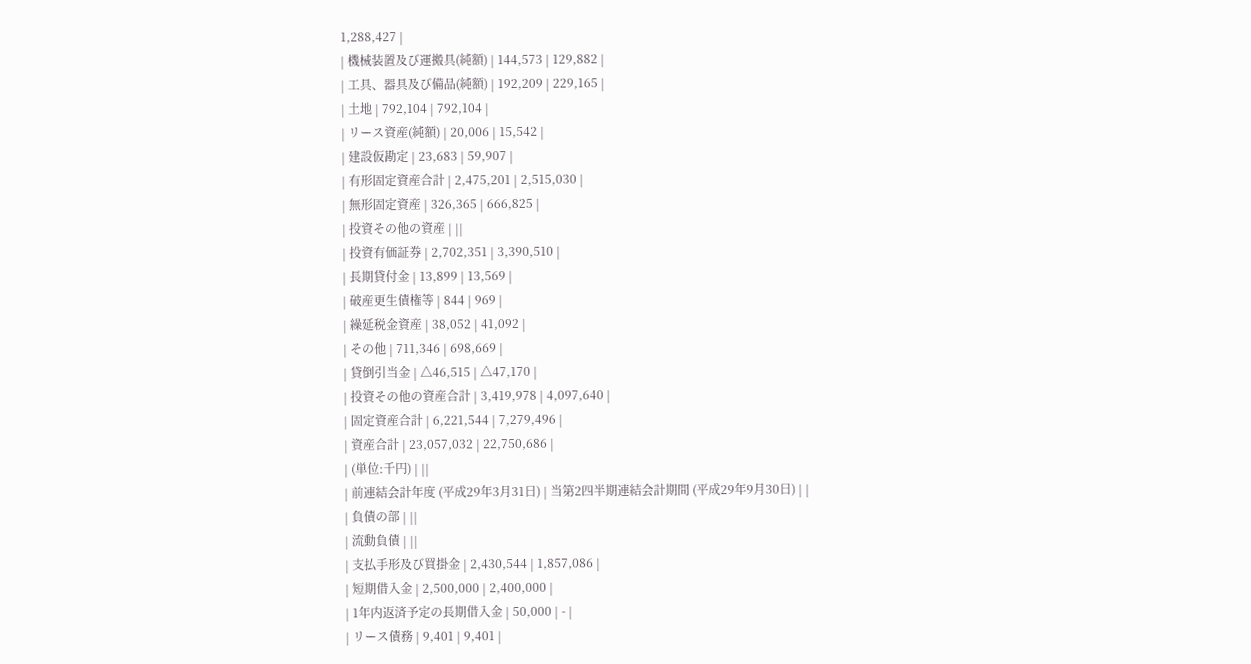1,288,427 |
| 機械装置及び運搬具(純額) | 144,573 | 129,882 |
| 工具、器具及び備品(純額) | 192,209 | 229,165 |
| 土地 | 792,104 | 792,104 |
| リース資産(純額) | 20,006 | 15,542 |
| 建設仮勘定 | 23,683 | 59,907 |
| 有形固定資産合計 | 2,475,201 | 2,515,030 |
| 無形固定資産 | 326,365 | 666,825 |
| 投資その他の資産 | ||
| 投資有価証券 | 2,702,351 | 3,390,510 |
| 長期貸付金 | 13,899 | 13,569 |
| 破産更生債権等 | 844 | 969 |
| 繰延税金資産 | 38,052 | 41,092 |
| その他 | 711,346 | 698,669 |
| 貸倒引当金 | △46,515 | △47,170 |
| 投資その他の資産合計 | 3,419,978 | 4,097,640 |
| 固定資産合計 | 6,221,544 | 7,279,496 |
| 資産合計 | 23,057,032 | 22,750,686 |
| (単位:千円) | ||
| 前連結会計年度 (平成29年3月31日) | 当第2四半期連結会計期間 (平成29年9月30日) | |
| 負債の部 | ||
| 流動負債 | ||
| 支払手形及び買掛金 | 2,430,544 | 1,857,086 |
| 短期借入金 | 2,500,000 | 2,400,000 |
| 1年内返済予定の長期借入金 | 50,000 | - |
| リース債務 | 9,401 | 9,401 |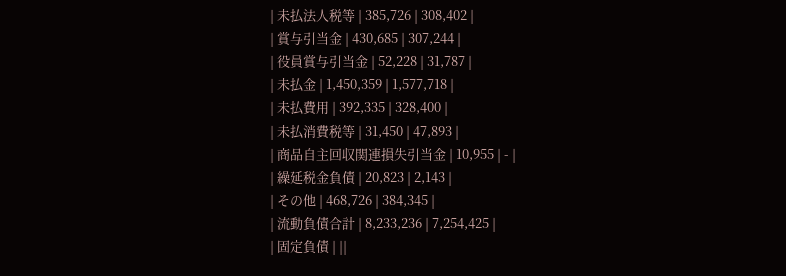| 未払法人税等 | 385,726 | 308,402 |
| 賞与引当金 | 430,685 | 307,244 |
| 役員賞与引当金 | 52,228 | 31,787 |
| 未払金 | 1,450,359 | 1,577,718 |
| 未払費用 | 392,335 | 328,400 |
| 未払消費税等 | 31,450 | 47,893 |
| 商品自主回収関連損失引当金 | 10,955 | - |
| 繰延税金負債 | 20,823 | 2,143 |
| その他 | 468,726 | 384,345 |
| 流動負債合計 | 8,233,236 | 7,254,425 |
| 固定負債 | ||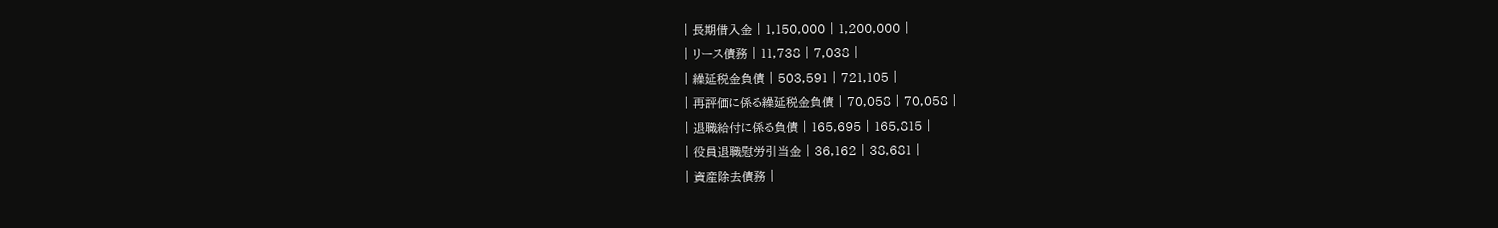| 長期借入金 | 1,150,000 | 1,200,000 |
| リース債務 | 11,738 | 7,038 |
| 繰延税金負債 | 503,591 | 721,105 |
| 再評価に係る繰延税金負債 | 70,058 | 70,058 |
| 退職給付に係る負債 | 165,695 | 165,815 |
| 役員退職慰労引当金 | 36,162 | 38,681 |
| 資産除去債務 |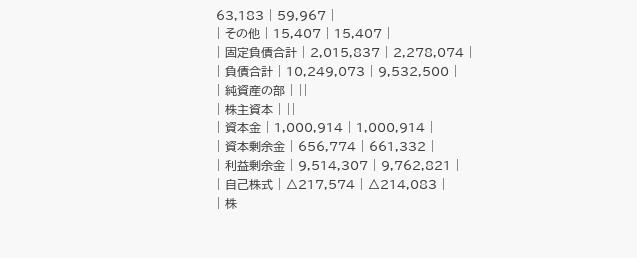63,183 | 59,967 |
| その他 | 15,407 | 15,407 |
| 固定負債合計 | 2,015,837 | 2,278,074 |
| 負債合計 | 10,249,073 | 9,532,500 |
| 純資産の部 | ||
| 株主資本 | ||
| 資本金 | 1,000,914 | 1,000,914 |
| 資本剰余金 | 656,774 | 661,332 |
| 利益剰余金 | 9,514,307 | 9,762,821 |
| 自己株式 | △217,574 | △214,083 |
| 株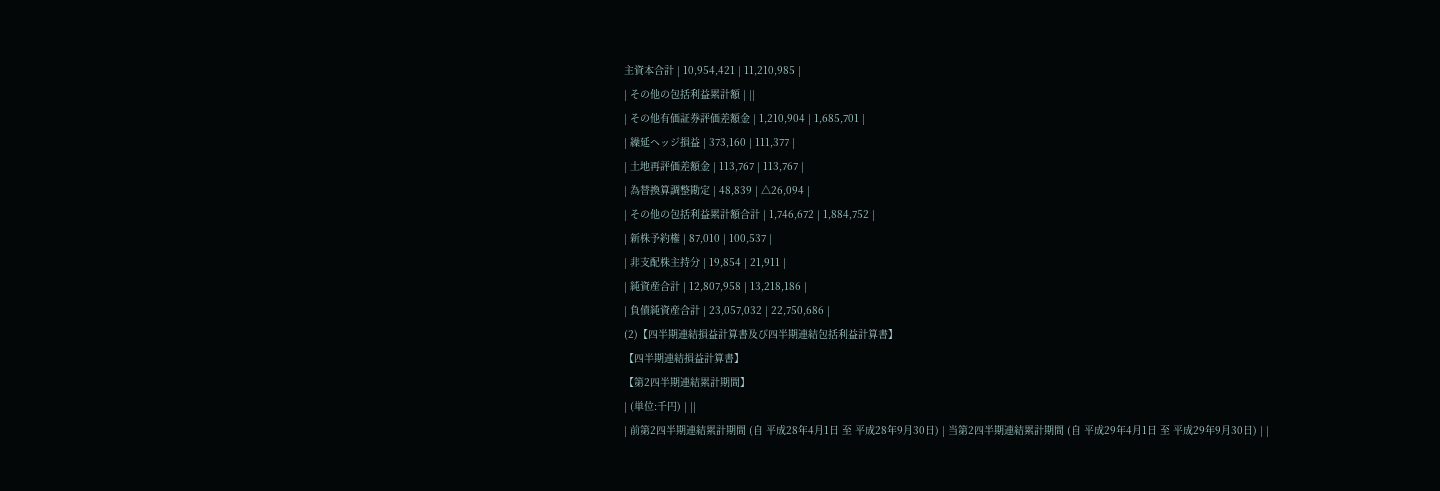主資本合計 | 10,954,421 | 11,210,985 |
| その他の包括利益累計額 | ||
| その他有価証券評価差額金 | 1,210,904 | 1,685,701 |
| 繰延ヘッジ損益 | 373,160 | 111,377 |
| 土地再評価差額金 | 113,767 | 113,767 |
| 為替換算調整勘定 | 48,839 | △26,094 |
| その他の包括利益累計額合計 | 1,746,672 | 1,884,752 |
| 新株予約権 | 87,010 | 100,537 |
| 非支配株主持分 | 19,854 | 21,911 |
| 純資産合計 | 12,807,958 | 13,218,186 |
| 負債純資産合計 | 23,057,032 | 22,750,686 |
(2)【四半期連結損益計算書及び四半期連結包括利益計算書】
【四半期連結損益計算書】
【第2四半期連結累計期間】
| (単位:千円) | ||
| 前第2四半期連結累計期間 (自 平成28年4月1日 至 平成28年9月30日) | 当第2四半期連結累計期間 (自 平成29年4月1日 至 平成29年9月30日) | |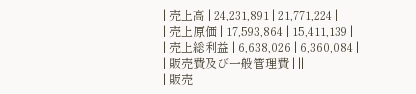| 売上高 | 24,231,891 | 21,771,224 |
| 売上原価 | 17,593,864 | 15,411,139 |
| 売上総利益 | 6,638,026 | 6,360,084 |
| 販売費及び一般管理費 | ||
| 販売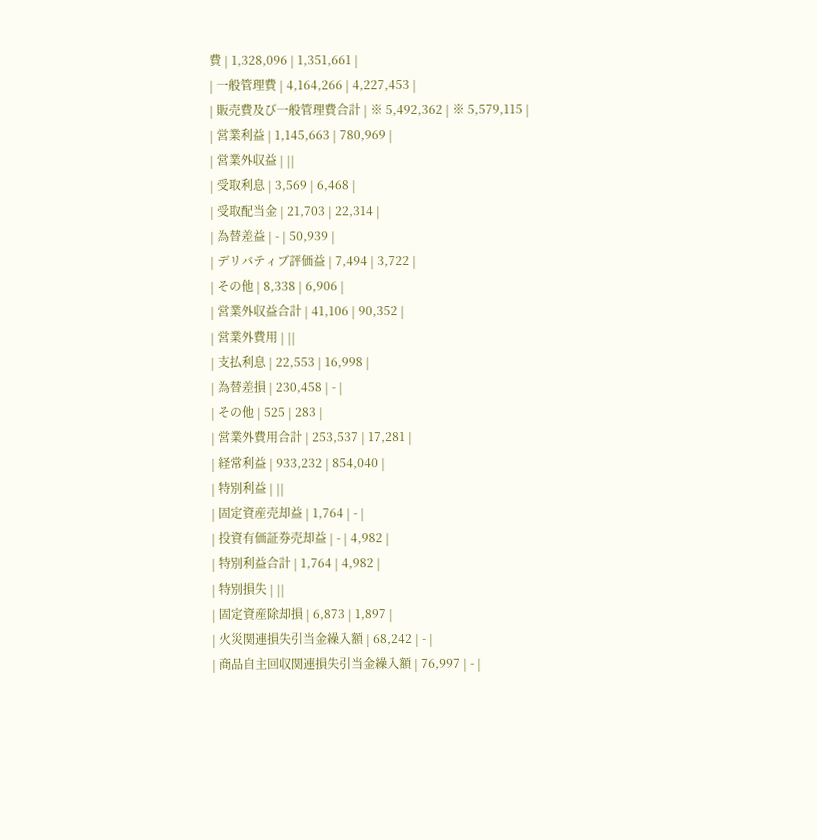費 | 1,328,096 | 1,351,661 |
| 一般管理費 | 4,164,266 | 4,227,453 |
| 販売費及び一般管理費合計 | ※ 5,492,362 | ※ 5,579,115 |
| 営業利益 | 1,145,663 | 780,969 |
| 営業外収益 | ||
| 受取利息 | 3,569 | 6,468 |
| 受取配当金 | 21,703 | 22,314 |
| 為替差益 | - | 50,939 |
| デリバティブ評価益 | 7,494 | 3,722 |
| その他 | 8,338 | 6,906 |
| 営業外収益合計 | 41,106 | 90,352 |
| 営業外費用 | ||
| 支払利息 | 22,553 | 16,998 |
| 為替差損 | 230,458 | - |
| その他 | 525 | 283 |
| 営業外費用合計 | 253,537 | 17,281 |
| 経常利益 | 933,232 | 854,040 |
| 特別利益 | ||
| 固定資産売却益 | 1,764 | - |
| 投資有価証券売却益 | - | 4,982 |
| 特別利益合計 | 1,764 | 4,982 |
| 特別損失 | ||
| 固定資産除却損 | 6,873 | 1,897 |
| 火災関連損失引当金繰入額 | 68,242 | - |
| 商品自主回収関連損失引当金繰入額 | 76,997 | - |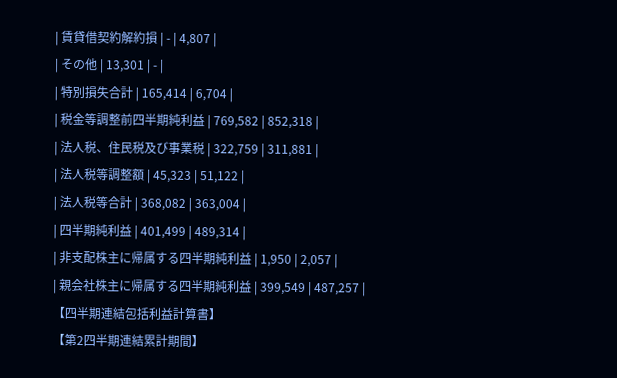| 賃貸借契約解約損 | - | 4,807 |
| その他 | 13,301 | - |
| 特別損失合計 | 165,414 | 6,704 |
| 税金等調整前四半期純利益 | 769,582 | 852,318 |
| 法人税、住民税及び事業税 | 322,759 | 311,881 |
| 法人税等調整額 | 45,323 | 51,122 |
| 法人税等合計 | 368,082 | 363,004 |
| 四半期純利益 | 401,499 | 489,314 |
| 非支配株主に帰属する四半期純利益 | 1,950 | 2,057 |
| 親会社株主に帰属する四半期純利益 | 399,549 | 487,257 |
【四半期連結包括利益計算書】
【第2四半期連結累計期間】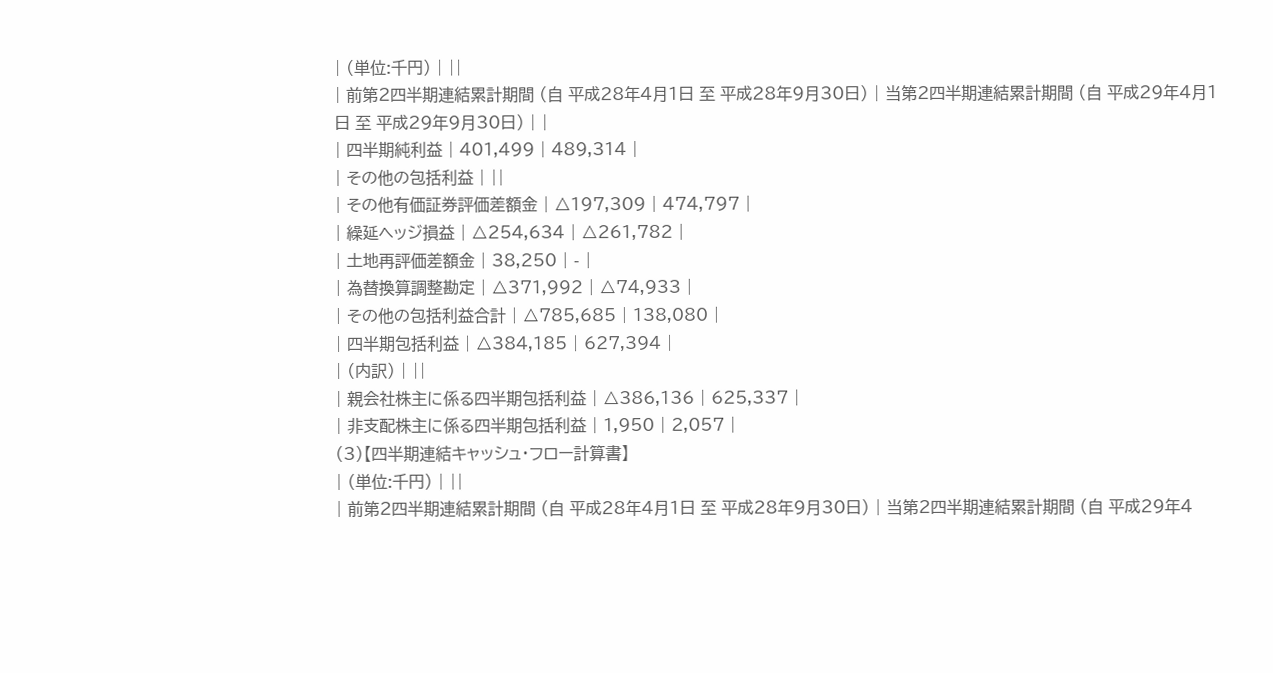| (単位:千円) | ||
| 前第2四半期連結累計期間 (自 平成28年4月1日 至 平成28年9月30日) | 当第2四半期連結累計期間 (自 平成29年4月1日 至 平成29年9月30日) | |
| 四半期純利益 | 401,499 | 489,314 |
| その他の包括利益 | ||
| その他有価証券評価差額金 | △197,309 | 474,797 |
| 繰延ヘッジ損益 | △254,634 | △261,782 |
| 土地再評価差額金 | 38,250 | - |
| 為替換算調整勘定 | △371,992 | △74,933 |
| その他の包括利益合計 | △785,685 | 138,080 |
| 四半期包括利益 | △384,185 | 627,394 |
| (内訳) | ||
| 親会社株主に係る四半期包括利益 | △386,136 | 625,337 |
| 非支配株主に係る四半期包括利益 | 1,950 | 2,057 |
(3)【四半期連結キャッシュ・フロー計算書】
| (単位:千円) | ||
| 前第2四半期連結累計期間 (自 平成28年4月1日 至 平成28年9月30日) | 当第2四半期連結累計期間 (自 平成29年4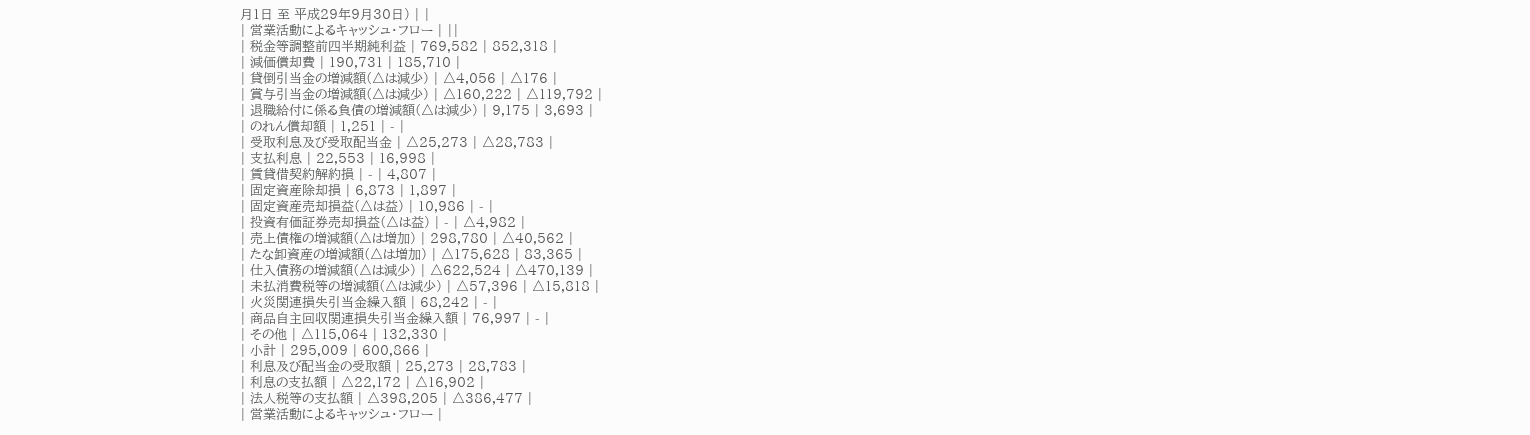月1日 至 平成29年9月30日) | |
| 営業活動によるキャッシュ・フロー | ||
| 税金等調整前四半期純利益 | 769,582 | 852,318 |
| 減価償却費 | 190,731 | 185,710 |
| 貸倒引当金の増減額(△は減少) | △4,056 | △176 |
| 賞与引当金の増減額(△は減少) | △160,222 | △119,792 |
| 退職給付に係る負債の増減額(△は減少) | 9,175 | 3,693 |
| のれん償却額 | 1,251 | - |
| 受取利息及び受取配当金 | △25,273 | △28,783 |
| 支払利息 | 22,553 | 16,998 |
| 賃貸借契約解約損 | - | 4,807 |
| 固定資産除却損 | 6,873 | 1,897 |
| 固定資産売却損益(△は益) | 10,986 | - |
| 投資有価証券売却損益(△は益) | - | △4,982 |
| 売上債権の増減額(△は増加) | 298,780 | △40,562 |
| たな卸資産の増減額(△は増加) | △175,628 | 83,365 |
| 仕入債務の増減額(△は減少) | △622,524 | △470,139 |
| 未払消費税等の増減額(△は減少) | △57,396 | △15,818 |
| 火災関連損失引当金繰入額 | 68,242 | - |
| 商品自主回収関連損失引当金繰入額 | 76,997 | - |
| その他 | △115,064 | 132,330 |
| 小計 | 295,009 | 600,866 |
| 利息及び配当金の受取額 | 25,273 | 28,783 |
| 利息の支払額 | △22,172 | △16,902 |
| 法人税等の支払額 | △398,205 | △386,477 |
| 営業活動によるキャッシュ・フロー |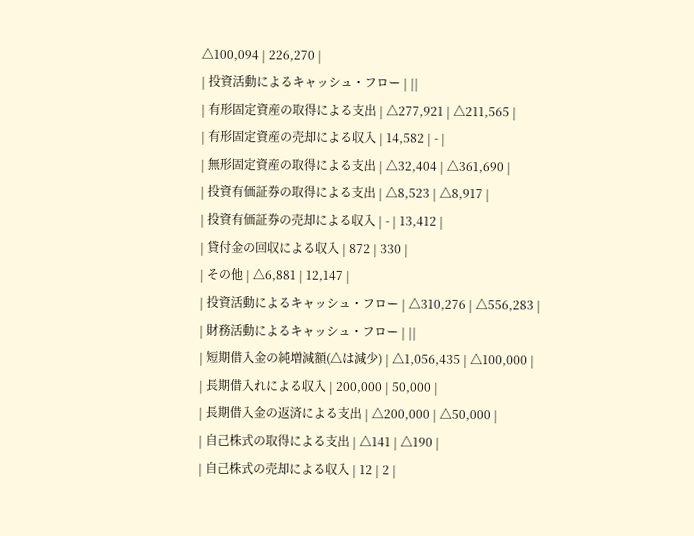△100,094 | 226,270 |
| 投資活動によるキャッシュ・フロー | ||
| 有形固定資産の取得による支出 | △277,921 | △211,565 |
| 有形固定資産の売却による収入 | 14,582 | - |
| 無形固定資産の取得による支出 | △32,404 | △361,690 |
| 投資有価証券の取得による支出 | △8,523 | △8,917 |
| 投資有価証券の売却による収入 | - | 13,412 |
| 貸付金の回収による収入 | 872 | 330 |
| その他 | △6,881 | 12,147 |
| 投資活動によるキャッシュ・フロー | △310,276 | △556,283 |
| 財務活動によるキャッシュ・フロー | ||
| 短期借入金の純増減額(△は減少) | △1,056,435 | △100,000 |
| 長期借入れによる収入 | 200,000 | 50,000 |
| 長期借入金の返済による支出 | △200,000 | △50,000 |
| 自己株式の取得による支出 | △141 | △190 |
| 自己株式の売却による収入 | 12 | 2 |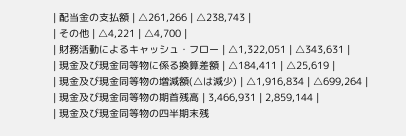| 配当金の支払額 | △261,266 | △238,743 |
| その他 | △4,221 | △4,700 |
| 財務活動によるキャッシュ・フロー | △1,322,051 | △343,631 |
| 現金及び現金同等物に係る換算差額 | △184,411 | △25,619 |
| 現金及び現金同等物の増減額(△は減少) | △1,916,834 | △699,264 |
| 現金及び現金同等物の期首残高 | 3,466,931 | 2,859,144 |
| 現金及び現金同等物の四半期末残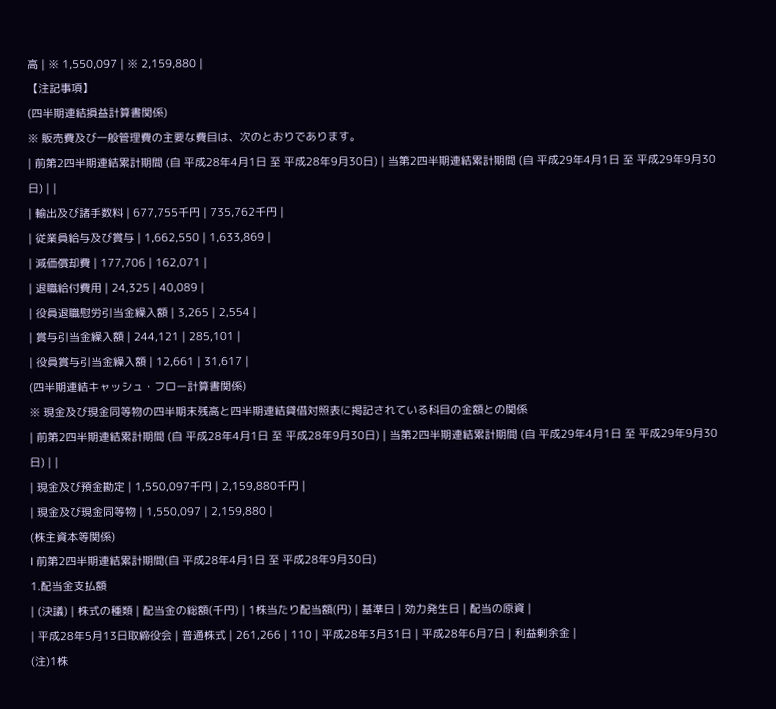高 | ※ 1,550,097 | ※ 2,159,880 |
【注記事項】
(四半期連結損益計算書関係)
※ 販売費及び一般管理費の主要な費目は、次のとおりであります。
| 前第2四半期連結累計期間 (自 平成28年4月1日 至 平成28年9月30日) | 当第2四半期連結累計期間 (自 平成29年4月1日 至 平成29年9月30日) | |
| 輸出及び諸手数料 | 677,755千円 | 735,762千円 |
| 従業員給与及び賞与 | 1,662,550 | 1,633,869 |
| 減価償却費 | 177,706 | 162,071 |
| 退職給付費用 | 24,325 | 40,089 |
| 役員退職慰労引当金繰入額 | 3,265 | 2,554 |
| 賞与引当金繰入額 | 244,121 | 285,101 |
| 役員賞与引当金繰入額 | 12,661 | 31,617 |
(四半期連結キャッシュ・フロー計算書関係)
※ 現金及び現金同等物の四半期末残高と四半期連結貸借対照表に掲記されている科目の金額との関係
| 前第2四半期連結累計期間 (自 平成28年4月1日 至 平成28年9月30日) | 当第2四半期連結累計期間 (自 平成29年4月1日 至 平成29年9月30日) | |
| 現金及び預金勘定 | 1,550,097千円 | 2,159,880千円 |
| 現金及び現金同等物 | 1,550,097 | 2,159,880 |
(株主資本等関係)
Ⅰ 前第2四半期連結累計期間(自 平成28年4月1日 至 平成28年9月30日)
1.配当金支払額
| (決議) | 株式の種類 | 配当金の総額(千円) | 1株当たり配当額(円) | 基準日 | 効力発生日 | 配当の原資 |
| 平成28年5月13日取締役会 | 普通株式 | 261,266 | 110 | 平成28年3月31日 | 平成28年6月7日 | 利益剰余金 |
(注)1株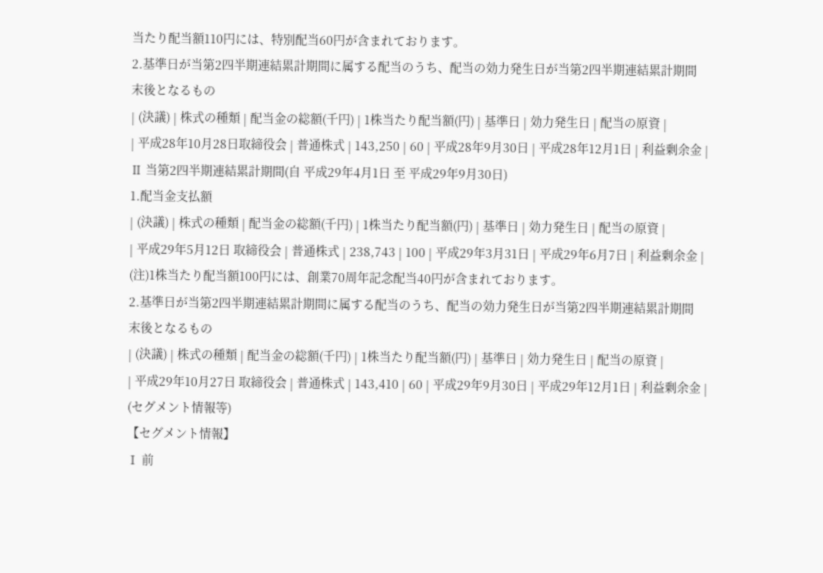当たり配当額110円には、特別配当60円が含まれております。
2.基準日が当第2四半期連結累計期間に属する配当のうち、配当の効力発生日が当第2四半期連結累計期間
末後となるもの
| (決議) | 株式の種類 | 配当金の総額(千円) | 1株当たり配当額(円) | 基準日 | 効力発生日 | 配当の原資 |
| 平成28年10月28日取締役会 | 普通株式 | 143,250 | 60 | 平成28年9月30日 | 平成28年12月1日 | 利益剰余金 |
Ⅱ 当第2四半期連結累計期間(自 平成29年4月1日 至 平成29年9月30日)
1.配当金支払額
| (決議) | 株式の種類 | 配当金の総額(千円) | 1株当たり配当額(円) | 基準日 | 効力発生日 | 配当の原資 |
| 平成29年5月12日 取締役会 | 普通株式 | 238,743 | 100 | 平成29年3月31日 | 平成29年6月7日 | 利益剰余金 |
(注)1株当たり配当額100円には、創業70周年記念配当40円が含まれております。
2.基準日が当第2四半期連結累計期間に属する配当のうち、配当の効力発生日が当第2四半期連結累計期間
末後となるもの
| (決議) | 株式の種類 | 配当金の総額(千円) | 1株当たり配当額(円) | 基準日 | 効力発生日 | 配当の原資 |
| 平成29年10月27日 取締役会 | 普通株式 | 143,410 | 60 | 平成29年9月30日 | 平成29年12月1日 | 利益剰余金 |
(セグメント情報等)
【セグメント情報】
Ⅰ 前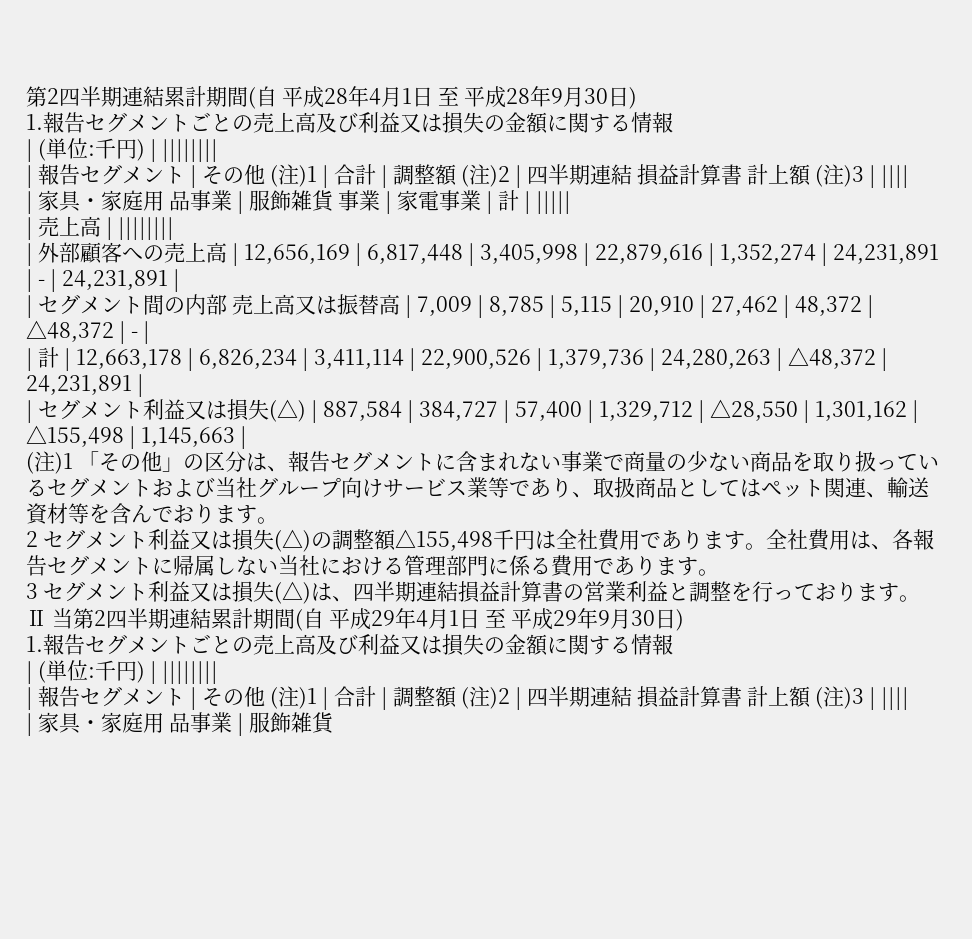第2四半期連結累計期間(自 平成28年4月1日 至 平成28年9月30日)
1.報告セグメントごとの売上高及び利益又は損失の金額に関する情報
| (単位:千円) | ||||||||
| 報告セグメント | その他 (注)1 | 合計 | 調整額 (注)2 | 四半期連結 損益計算書 計上額 (注)3 | ||||
| 家具・家庭用 品事業 | 服飾雑貨 事業 | 家電事業 | 計 | |||||
| 売上高 | ||||||||
| 外部顧客への売上高 | 12,656,169 | 6,817,448 | 3,405,998 | 22,879,616 | 1,352,274 | 24,231,891 | - | 24,231,891 |
| セグメント間の内部 売上高又は振替高 | 7,009 | 8,785 | 5,115 | 20,910 | 27,462 | 48,372 | △48,372 | - |
| 計 | 12,663,178 | 6,826,234 | 3,411,114 | 22,900,526 | 1,379,736 | 24,280,263 | △48,372 | 24,231,891 |
| セグメント利益又は損失(△) | 887,584 | 384,727 | 57,400 | 1,329,712 | △28,550 | 1,301,162 | △155,498 | 1,145,663 |
(注)1 「その他」の区分は、報告セグメントに含まれない事業で商量の少ない商品を取り扱っているセグメントおよび当社グループ向けサービス業等であり、取扱商品としてはペット関連、輸送資材等を含んでおります。
2 セグメント利益又は損失(△)の調整額△155,498千円は全社費用であります。全社費用は、各報告セグメントに帰属しない当社における管理部門に係る費用であります。
3 セグメント利益又は損失(△)は、四半期連結損益計算書の営業利益と調整を行っております。
Ⅱ 当第2四半期連結累計期間(自 平成29年4月1日 至 平成29年9月30日)
1.報告セグメントごとの売上高及び利益又は損失の金額に関する情報
| (単位:千円) | ||||||||
| 報告セグメント | その他 (注)1 | 合計 | 調整額 (注)2 | 四半期連結 損益計算書 計上額 (注)3 | ||||
| 家具・家庭用 品事業 | 服飾雑貨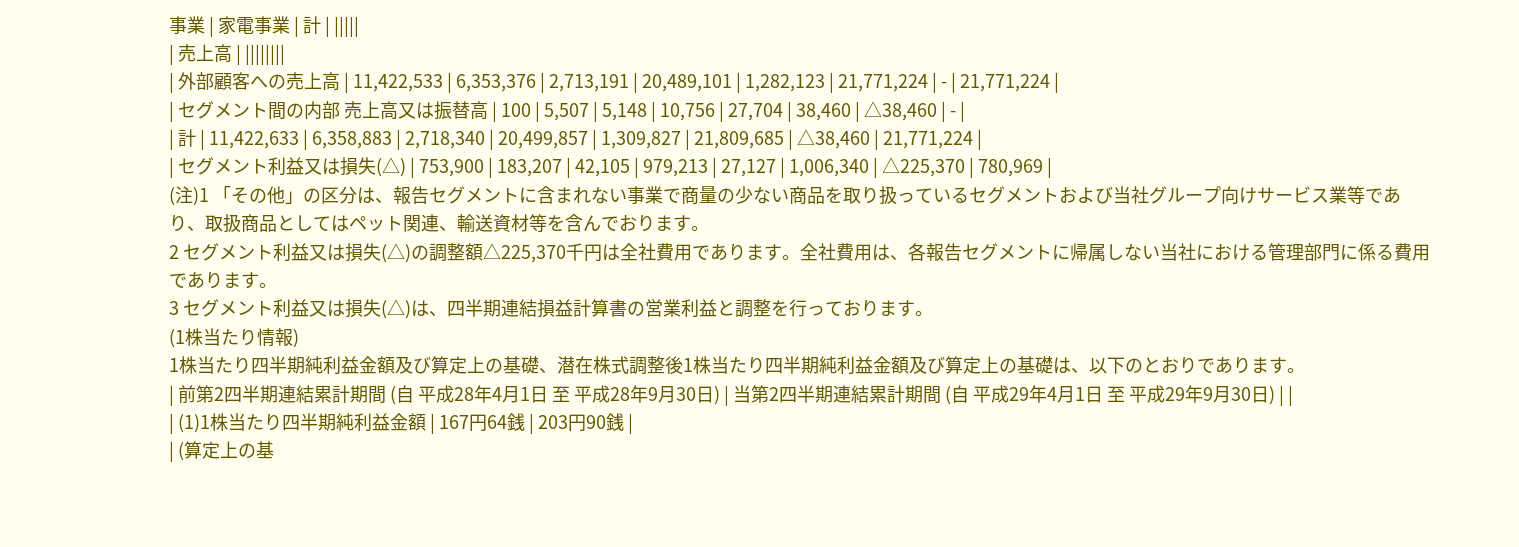事業 | 家電事業 | 計 | |||||
| 売上高 | ||||||||
| 外部顧客への売上高 | 11,422,533 | 6,353,376 | 2,713,191 | 20,489,101 | 1,282,123 | 21,771,224 | - | 21,771,224 |
| セグメント間の内部 売上高又は振替高 | 100 | 5,507 | 5,148 | 10,756 | 27,704 | 38,460 | △38,460 | - |
| 計 | 11,422,633 | 6,358,883 | 2,718,340 | 20,499,857 | 1,309,827 | 21,809,685 | △38,460 | 21,771,224 |
| セグメント利益又は損失(△) | 753,900 | 183,207 | 42,105 | 979,213 | 27,127 | 1,006,340 | △225,370 | 780,969 |
(注)1 「その他」の区分は、報告セグメントに含まれない事業で商量の少ない商品を取り扱っているセグメントおよび当社グループ向けサービス業等であり、取扱商品としてはペット関連、輸送資材等を含んでおります。
2 セグメント利益又は損失(△)の調整額△225,370千円は全社費用であります。全社費用は、各報告セグメントに帰属しない当社における管理部門に係る費用であります。
3 セグメント利益又は損失(△)は、四半期連結損益計算書の営業利益と調整を行っております。
(1株当たり情報)
1株当たり四半期純利益金額及び算定上の基礎、潜在株式調整後1株当たり四半期純利益金額及び算定上の基礎は、以下のとおりであります。
| 前第2四半期連結累計期間 (自 平成28年4月1日 至 平成28年9月30日) | 当第2四半期連結累計期間 (自 平成29年4月1日 至 平成29年9月30日) | |
| (1)1株当たり四半期純利益金額 | 167円64銭 | 203円90銭 |
| (算定上の基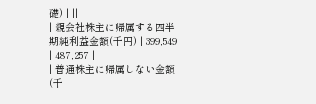礎) | ||
| 親会社株主に帰属する四半期純利益金額(千円) | 399,549 | 487,257 |
| 普通株主に帰属しない金額(千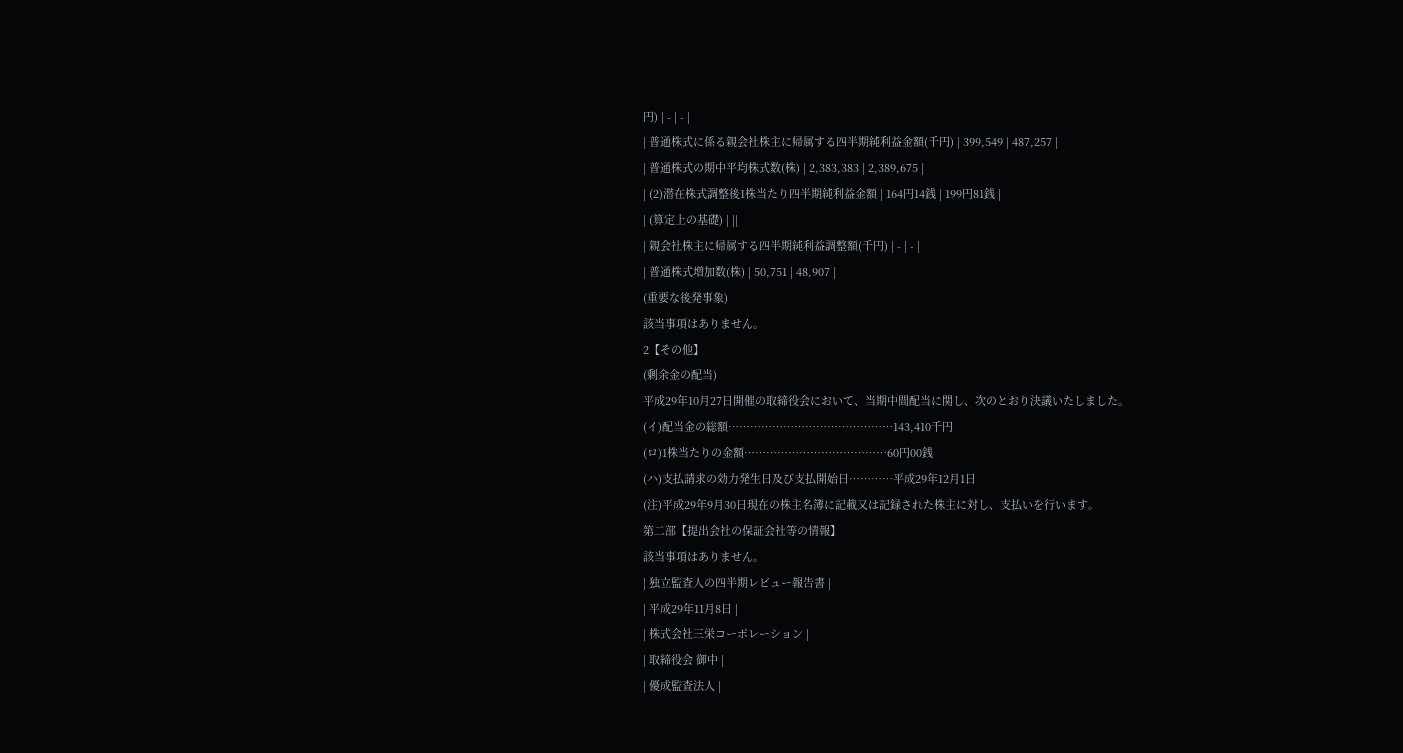円) | - | - |
| 普通株式に係る親会社株主に帰属する四半期純利益金額(千円) | 399,549 | 487,257 |
| 普通株式の期中平均株式数(株) | 2,383,383 | 2,389,675 |
| (2)潜在株式調整後1株当たり四半期純利益金額 | 164円14銭 | 199円81銭 |
| (算定上の基礎) | ||
| 親会社株主に帰属する四半期純利益調整額(千円) | - | - |
| 普通株式増加数(株) | 50,751 | 48,907 |
(重要な後発事象)
該当事項はありません。
2【その他】
(剰余金の配当)
平成29年10月27日開催の取締役会において、当期中間配当に関し、次のとおり決議いたしました。
(イ)配当金の総額………………………………………143,410千円
(ロ)1株当たりの金額…………………………………60円00銭
(ハ)支払請求の効力発生日及び支払開始日…………平成29年12月1日
(注)平成29年9月30日現在の株主名簿に記載又は記録された株主に対し、支払いを行います。
第二部【提出会社の保証会社等の情報】
該当事項はありません。
| 独立監査人の四半期レビュー報告書 |
| 平成29年11月8日 |
| 株式会社三栄コーポレーション |
| 取締役会 御中 |
| 優成監査法人 |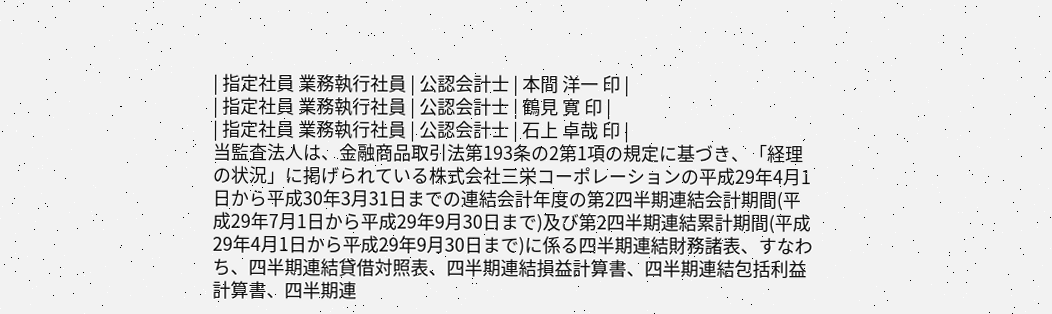| 指定社員 業務執行社員 | 公認会計士 | 本間 洋一 印 |
| 指定社員 業務執行社員 | 公認会計士 | 鶴見 寛 印 |
| 指定社員 業務執行社員 | 公認会計士 | 石上 卓哉 印 |
当監査法人は、金融商品取引法第193条の2第1項の規定に基づき、「経理の状況」に掲げられている株式会社三栄コーポレーションの平成29年4月1日から平成30年3月31日までの連結会計年度の第2四半期連結会計期間(平成29年7月1日から平成29年9月30日まで)及び第2四半期連結累計期間(平成29年4月1日から平成29年9月30日まで)に係る四半期連結財務諸表、すなわち、四半期連結貸借対照表、四半期連結損益計算書、四半期連結包括利益計算書、四半期連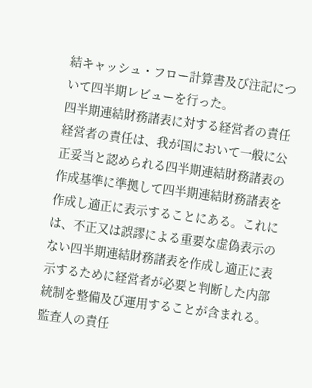結キャッシュ・フロー計算書及び注記について四半期レビューを行った。
四半期連結財務諸表に対する経営者の責任
経営者の責任は、我が国において一般に公正妥当と認められる四半期連結財務諸表の作成基準に準拠して四半期連結財務諸表を作成し適正に表示することにある。これには、不正又は誤謬による重要な虚偽表示のない四半期連結財務諸表を作成し適正に表示するために経営者が必要と判断した内部統制を整備及び運用することが含まれる。
監査人の責任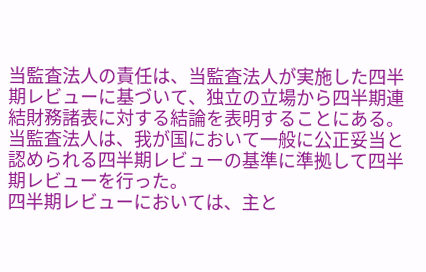当監査法人の責任は、当監査法人が実施した四半期レビューに基づいて、独立の立場から四半期連結財務諸表に対する結論を表明することにある。当監査法人は、我が国において一般に公正妥当と認められる四半期レビューの基準に準拠して四半期レビューを行った。
四半期レビューにおいては、主と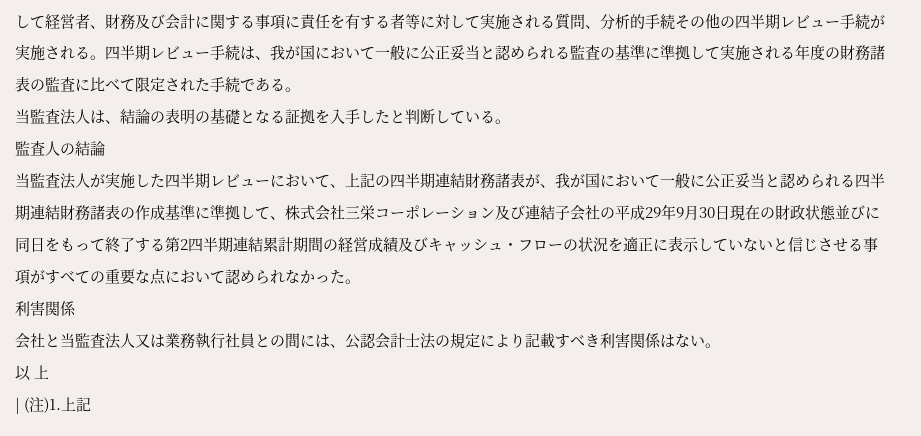して経営者、財務及び会計に関する事項に責任を有する者等に対して実施される質問、分析的手続その他の四半期レビュー手続が実施される。四半期レビュー手続は、我が国において一般に公正妥当と認められる監査の基準に準拠して実施される年度の財務諸表の監査に比べて限定された手続である。
当監査法人は、結論の表明の基礎となる証拠を入手したと判断している。
監査人の結論
当監査法人が実施した四半期レビューにおいて、上記の四半期連結財務諸表が、我が国において一般に公正妥当と認められる四半期連結財務諸表の作成基準に準拠して、株式会社三栄コーポレーション及び連結子会社の平成29年9月30日現在の財政状態並びに同日をもって終了する第2四半期連結累計期間の経営成績及びキャッシュ・フローの状況を適正に表示していないと信じさせる事項がすべての重要な点において認められなかった。
利害関係
会社と当監査法人又は業務執行社員との間には、公認会計士法の規定により記載すべき利害関係はない。
以 上
| (注)1.上記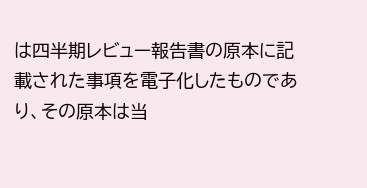は四半期レビュー報告書の原本に記載された事項を電子化したものであり、その原本は当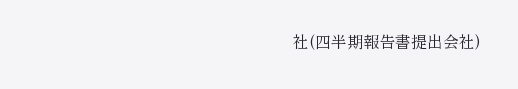社(四半期報告書提出会社)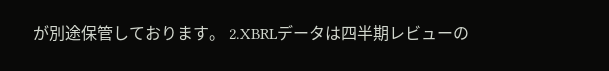が別途保管しております。 2.XBRLデータは四半期レビューの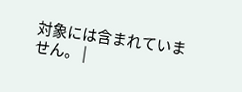対象には含まれていません。 |